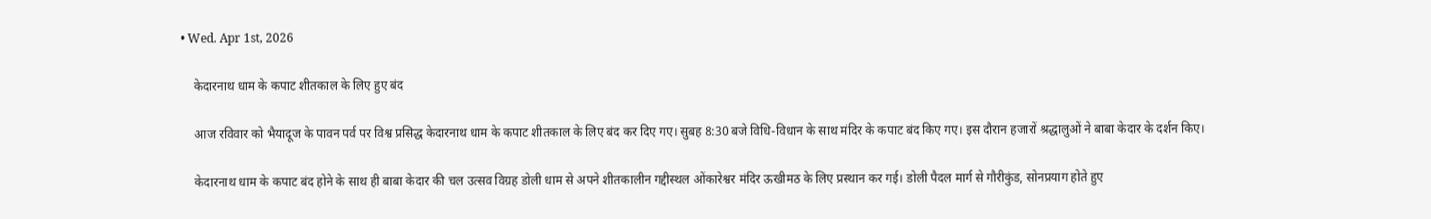• Wed. Apr 1st, 2026

    केदारनाथ धाम के कपाट शीतकाल के लिए हुए बंद

    आज रविवार को भैयादूज के पावन पर्व पर विश्व प्रसिद्ध केदारनाथ धाम के कपाट शीतकाल के लिए बंद कर दिए गए। सुबह 8:30 बजे विधि-विधान के साथ मंदिर के कपाट बंद किए गए। इस दौरान हजारों श्रद्धालुओं ने बाबा केदार के दर्शन किए।

    केदारनाथ धाम के कपाट बंद होने के साथ ही बाबा केदार की चल उत्सव विग्रह डोली धाम से अपने शीतकालीन गद्दीस्थल ओंकारेश्वर मंदिर ऊखीमठ के लिए प्रस्थान कर गई। डोली पैदल मार्ग से गौरीकुंड, सोनप्रयाग होते हुए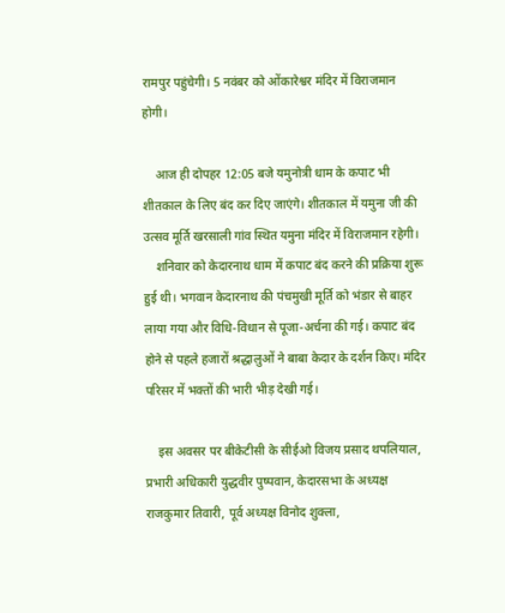रामपुर पहुंचेगी। 5 नवंबर को ओंकारेश्वर मंदिर में विराजमान होगी।

    आज ही दोपहर 12:05 बजे यमुनोत्री धाम के कपाट भी शीतकाल के लिए बंद कर दिए जाएंगे। शीतकाल में यमुना जी की उत्सव मूर्ति खरसाली गांव स्थित यमुना मंदिर में विराजमान रहेगी।
    शनिवार को केदारनाथ धाम में कपाट बंद करने की प्रक्रिया शुरू हुई थी। भगवान केदारनाथ की पंचमुखी मूर्ति को भंडार से बाहर लाया गया और विधि-विधान से पूजा-अर्चना की गई। कपाट बंद होने से पहले हजारों श्रद्धालुओं ने बाबा केदार के दर्शन किए। मंदिर परिसर में भक्तों की भारी भीड़ देखी गई।

    इस अवसर पर बीकेटीसी के सीईओ विजय प्रसाद थपलियाल, प्रभारी अधिकारी युद्धवीर पुष्पवान, केदारसभा के अध्यक्ष राजकुमार तिवारी, पूर्व अध्यक्ष विनोद शुक्ला,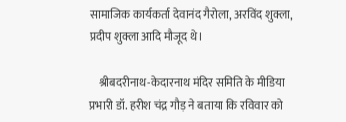सामाजिक कार्यकर्ता देवानंद गैरोला, अरविंद शुक्ला, प्रदीप शुक्ला आदि मौजूद थे।

    श्रीबदरीनाथ-केदारनाथ मंदिर समिति के मीडिया प्रभारी डॉ. हरीश चंद्र गौड़ ने बताया कि रविवार को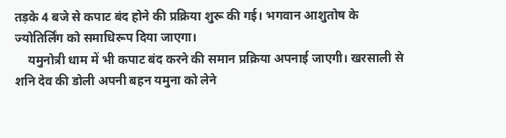तड़के 4 बजे से कपाट बंद होने की प्रक्रिया शुरू की गई। भगवान आशुतोष के ज्योतिर्लिंग को समाधिरूप दिया जाएगा।
    यमुनोत्री धाम में भी कपाट बंद करने की समान प्रक्रिया अपनाई जाएगी। खरसाली से शनि देव की डोली अपनी बहन यमुना को लेने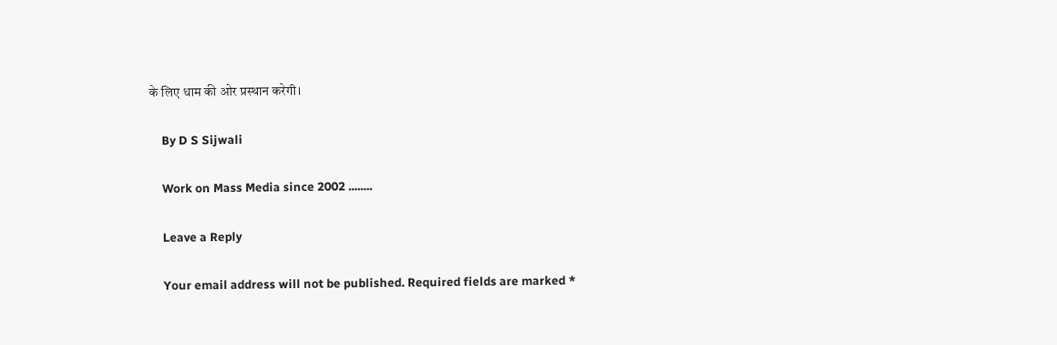के लिए धाम की ओर प्रस्थान करेगी।

    By D S Sijwali

    Work on Mass Media since 2002 ........

    Leave a Reply

    Your email address will not be published. Required fields are marked *